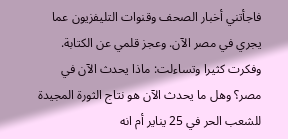فاجأتني أخبار الصحف وقنوات التليفزيون عما يجري في مصر الآن. وعجز قلمي عن الكتابة. وفكرت كثيرا وتساءلت: ماذا يحدث الآن في مصر؟ وهل ما يحدث الآن هو نتاج الثورة المجيدة للشعب الحر في 25 يناير أم انه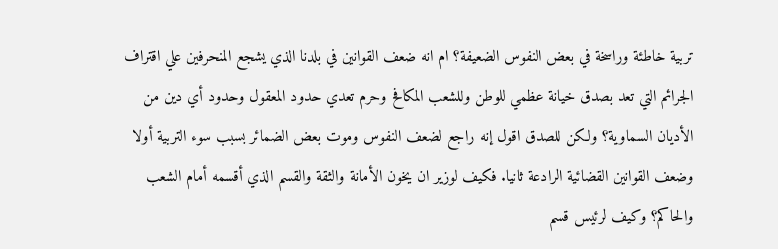تربية خاطئة وراسخة في بعض النفوس الضعيفة؟ ام انه ضعف القوانين في بلدنا الذي يشجع المنحرفين علي اقتراف الجرائم التي تعد بصدق خيانة عظمي للوطن وللشعب المكافح وحرم تعدي حدود المعقول وحدود أي دين من الأديان السماوية؟ ولكن للصدق اقول إنه راجع لضعف النفوس وموت بعض الضمائر بسبب سوء التربية أولا وضعف القوانين القضائية الرادعة ثانيا. فكيف لوزير ان يخون الأمانة والثقة والقسم الذي أقسمه أمام الشعب والحاكم؟ وكيف لرئيس قسم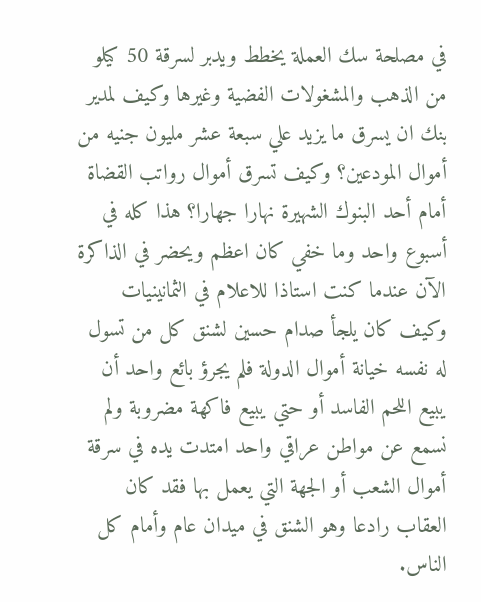في مصلحة سك العملة يخطط ويدبر لسرقة 50 كيلو من الذهب والمشغولات الفضية وغيرها وكيف لمدير بنك ان يسرق ما يزيد علي سبعة عشر مليون جنيه من أموال المودعين؟ وكيف تسرق أموال رواتب القضاة أمام أحد البنوك الشهيرة نهارا جهارا؟ هذا كله في أسبوع واحد وما خفي كان اعظم ويحضر في الذاكرة الآن عندما كنت استاذا للاعلام في الثمانينيات وكيف كان يلجأ صدام حسين لشنق كل من تسول له نفسه خيانة أموال الدولة فلم يجرؤ بائع واحد أن يبيع اللحم الفاسد أو حتي يبيع فاكهة مضروبة ولم نسمع عن مواطن عراقي واحد امتدت يده في سرقة أموال الشعب أو الجهة التي يعمل بها فقد كان العقاب رادعا وهو الشنق في ميدان عام وأمام كل الناس.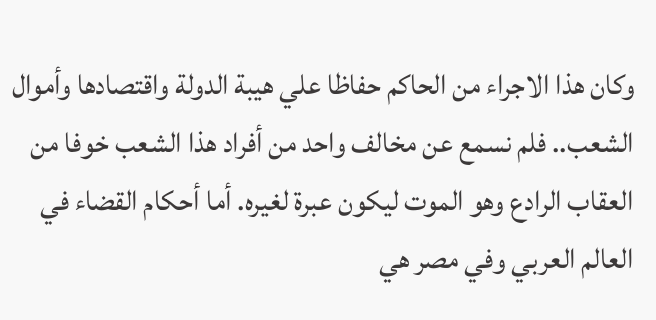وكان هذا الاجراء من الحاكم حفاظا علي هيبة الدولة واقتصادها وأموال الشعب.. فلم نسمع عن مخالف واحد من أفراد هذا الشعب خوفا من العقاب الرادع وهو الموت ليكون عبرة لغيره. أما أحكام القضاء في العالم العربي وفي مصر هي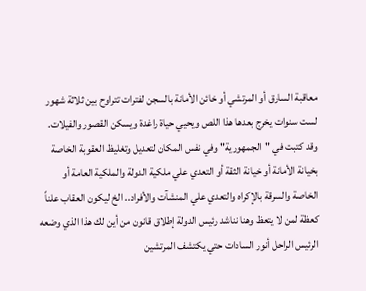معاقبة السارق أو المرتشي أو خائن الأمانة بالسجن لفترات تتراوح بين ثلاثة شهور لست سنوات يخرج بعدها هذا اللص ويحيي حياة راغدة ويسكن القصور والفيلات. وقد كتبت في "الجمهورية" وفي نفس المكان لتعديل وتغليظ العقوبة الخاصة بخيانة الأمانة أو خيانة الثقة أو التعدي علي ملكية الدولة والملكية العامة أو الخاصة والسرقة بالإكراه والتعدي علي المنشآت والأفراد.. الخ ليكون العقاب علناً كعظة لمن لا يتعظ وهنا نناشد رئيس الدولة إطلاق قانون من أين لك هذا الذي وضعه الرئيس الراحل أنور السادات حتي يكتشف المرتشين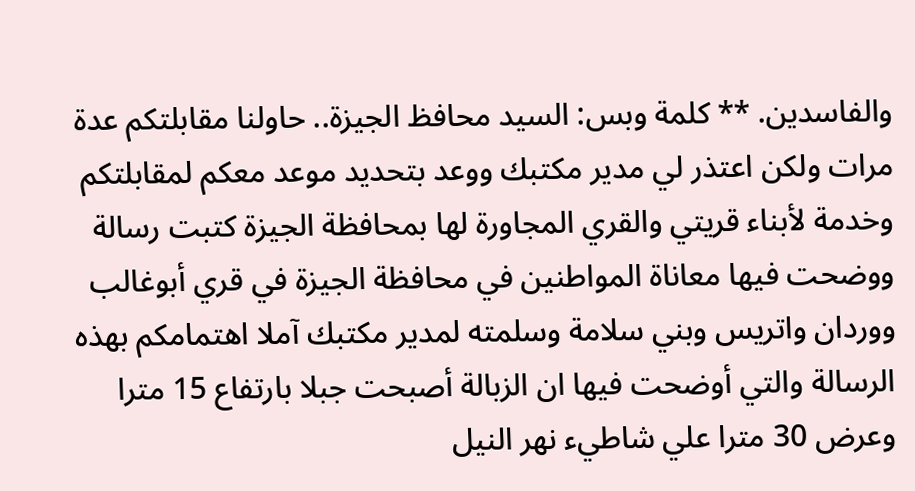والفاسدين. ** كلمة وبس: السيد محافظ الجيزة.. حاولنا مقابلتكم عدة مرات ولكن اعتذر لي مدير مكتبك ووعد بتحديد موعد معكم لمقابلتكم وخدمة لأبناء قريتي والقري المجاورة لها بمحافظة الجيزة كتبت رسالة ووضحت فيها معاناة المواطنين في محافظة الجيزة في قري أبوغالب ووردان واتريس وبني سلامة وسلمته لمدير مكتبك آملا اهتمامكم بهذه الرسالة والتي أوضحت فيها ان الزبالة أصبحت جبلا بارتفاع 15 مترا وعرض 30 مترا علي شاطيء نهر النيل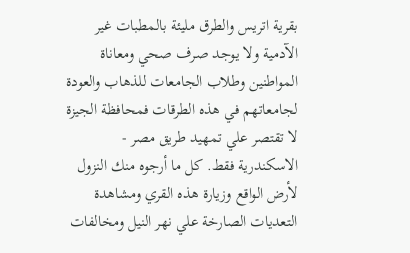بقرية اتريس والطرق مليئة بالمطبات غير الآدمية ولا يوجد صرف صحي ومعاناة المواطنين وطلاب الجامعات للذهاب والعودة لجامعاتهم في هذه الطرقات فمحافظة الجيزة لا تقتصر علي تمهيد طريق مصر - الاسكندرية فقط. كل ما أرجوه منك النزول لأرض الواقع وزيارة هذه القري ومشاهدة التعديات الصارخة علي نهر النيل ومخالفات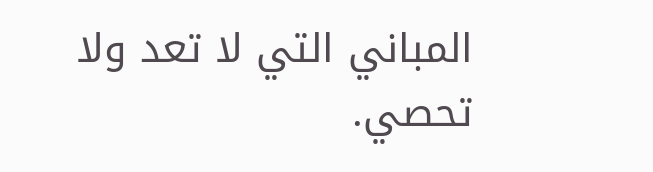المباني التي لا تعد ولا تحصي.